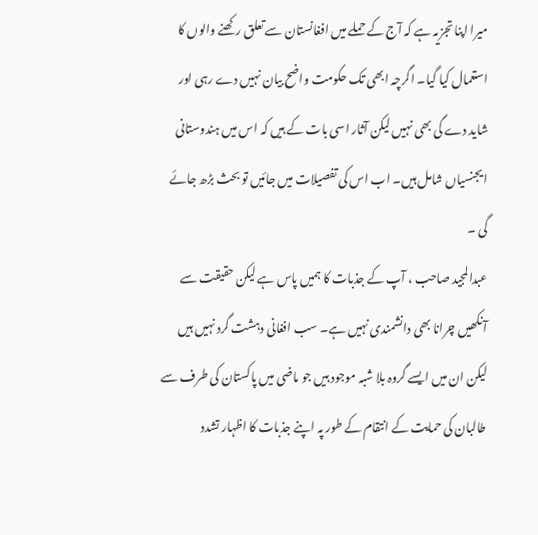میرا اپنا تجزیہ ہے کہ آج کے حملے میں افغانستان سے تعلق رکھنے والوں کا استعمال کیا گیا۔ اگرچہ ابھی تک حکومت واضح بیان نہیں دے رہی اور شاید دے گی بھی نہیں لیکن آثار اسی بات کے ہیں کہ اس میں ہندوستانی ایجنسیاں شامل ہیں۔ اب اس کی تفصیلات میں جائیں تو بحث بڑھ جائے گی ۔
عبدالمجید صاحب ، آپ کے جذبات کا ہمیں پاس ہے لیکن حقیقت سے آنکھیں چرانا بھی دانشمندی نہیں ہے۔ سب افغانی دہشت گرد نہیں ہیں لیکن ان میں ایسے گروہ بلا شبہ موجود ہیں جو ماضی میں پاکستان کی طرف سے طالبان کی حمایت کے انتقام کے طور پہ اپنے جذبات کا اظہار تشدد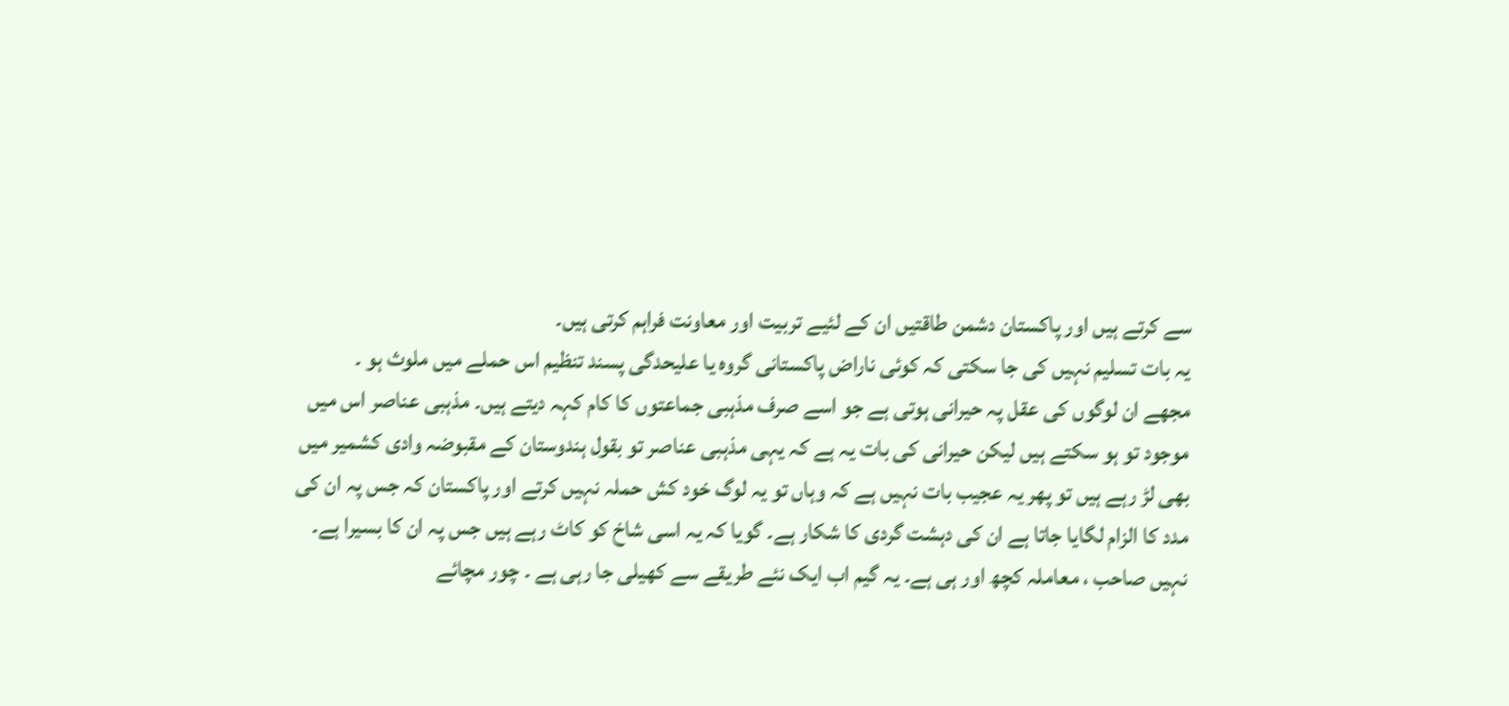سے کرتے ہیں اور پاکستان دشمن طاقتیں ان کے لئیے تربیت اور معاونت فراہم کرتی ہیں۔
یہ بات تسلیم نہیں کی جا سکتی کہ کوئی ناراض پاکستانی گروہ یا علیحدگی پسند تنظیم اس حملے میں ملوث ہو ۔
مجھے ان لوگوں کی عقل پہ حیرانی ہوتی ہے جو اسے صرف مذہبی جماعتوں کا کام کہہ دیتے ہیں۔ مذہبی عناصر اس میں موجود تو ہو سکتے ہیں لیکن حیرانی کی بات یہ ہے کہ یہی مذہبی عناصر تو بقول ہندوستان کے مقبوضہ وادی کشمیر میں بھی لڑ رہے ہیں تو پھر یہ عجیب بات نہیں ہے کہ وہاں تو یہ لوگ خود کش حملہ نہیں کرتے اور پاکستان کہ جس پہ ان کی مدد کا الزام لگایا جاتا ہے ان کی دہشت گردی کا شکار ہے۔ گویا کہ یہ اسی شاخ کو کاٹ رہے ہیں جس پہ ان کا بسیرا ہے۔
نہیں صاحب ، معاملہ کچھ اور ہی ہے۔ یہ گیم اب ایک نئے طریقے سے کھیلی جا رہی ہے ۔ چور مچائے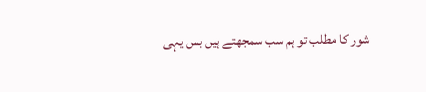شور کا مطلب تو ہم سب سمجھتے ہیں بس یہی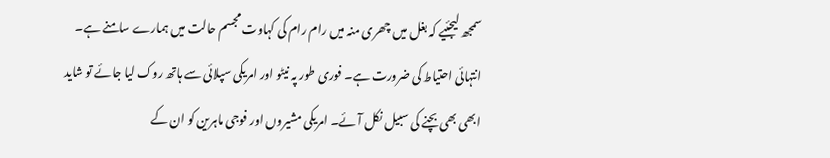سمجھ لیجئیے کہ بغل میں چھری منہ میں رام رام کی کہاوت مجسم حالت میں ہمارے سامنے ہے۔ انتہائی احتیاط کی ضرورت ہے۔ فوری طور پہ نیٹو اور امریکی سپلائی سے ہاتھ روک لیا جائے تو شاید ابھی بھی بچنے کی سبیل نکل آئے۔ امریکی مشیروں اور فوجی ماہرین کو ان کے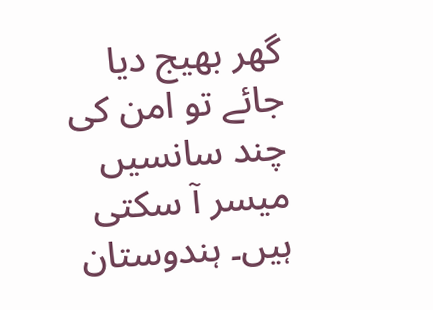گھر بھیج دیا جائے تو امن کی چند سانسیں میسر آ سکتی ہیں۔ ہندوستان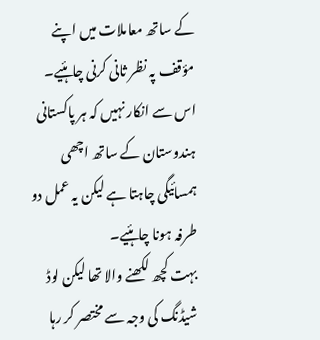کے ساتھ معاملات میں اپنے مؤقف پہ نظر ثانی کرنی چاہئیے۔ اس سے انکار نہیں کہ ہر پاکستانی ہندوستان کے ساتھ اچھی ہمسائیگی چاہتا ہے لیکن یہ عمل دو طرفہ ہونا چاہئیے۔
بہت کچھ لکھنے والا تھا لیکن لوڈ شیڈنگ کی وجہ سے مختصر کر رہا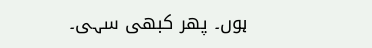ہوں۔ پھر کبھی سہی۔